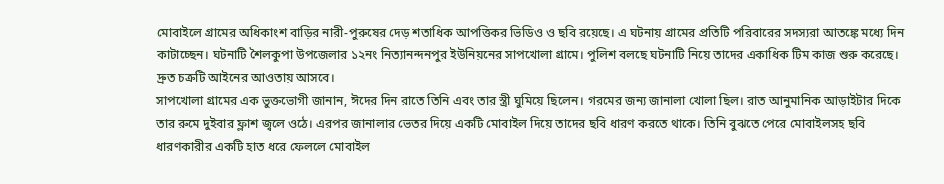মোবাইলে গ্রামের অধিকাংশ বাড়ির নারী-পুরুষের দেড় শতাধিক আপত্তিকর ভিডিও ও ছবি রয়েছে। এ ঘটনায় গ্রামের প্রতিটি পরিবারের সদস্যরা আতঙ্কে মধ্যে দিন কাটাচ্ছেন। ঘটনাটি শৈলকুপা উপজেলার ১২নং নিত্যানন্দনপুর ইউনিয়নের সাপখোলা গ্রামে। পুলিশ বলছে ঘটনাটি নিয়ে তাদের একাধিক টিম কাজ শুরু করেছে। দ্রুত চক্রটি আইনের আওতায় আসবে।
সাপখোলা গ্রামের এক ভুক্তভোগী জানান, ঈদের দিন রাতে তিনি এবং তার স্ত্রী ঘুমিয়ে ছিলেন। গরমের জন্য জানালা খোলা ছিল। রাত আনুমানিক আড়াইটার দিকে তার রুমে দুইবার ফ্লাশ জ্বলে ওঠে। এরপর জানালার ভেতর দিয়ে একটি মোবাইল দিয়ে তাদের ছবি ধারণ করতে থাকে। তিনি বুঝতে পেরে মোবাইলসহ ছবি ধারণকারীর একটি হাত ধরে ফেললে মোবাইল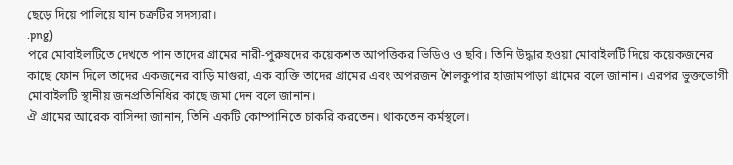ছেড়ে দিয়ে পালিয়ে যান চক্রটির সদস্যরা।
.png)
পরে মোবাইলটিতে দেখতে পান তাদের গ্রামের নারী-পুরুষদের কয়েকশত আপত্তিকর ভিডিও ও ছবি। তিনি উদ্ধার হওয়া মোবাইলটি দিয়ে কয়েকজনের কাছে ফোন দিলে তাদের একজনের বাড়ি মাগুরা, এক ব্যক্তি তাদের গ্রামের এবং অপরজন শৈলকুপার হাজামপাড়া গ্রামের বলে জানান। এরপর ভুক্তভোগী মোবাইলটি স্থানীয় জনপ্রতিনিধির কাছে জমা দেন বলে জানান।
ঐ গ্রামের আরেক বাসিন্দা জানান, তিনি একটি কোম্পানিতে চাকরি করতেন। থাকতেন কর্মস্থলে।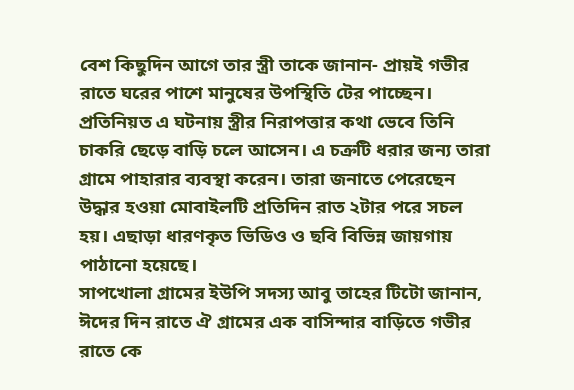বেশ কিছুদিন আগে তার স্ত্রী তাকে জানান- প্রায়ই গভীর রাতে ঘরের পাশে মানুষের উপস্থিতি টের পাচ্ছেন। প্রতিনিয়ত এ ঘটনায় স্ত্রীর নিরাপত্তার কথা ভেবে তিনি চাকরি ছেড়ে বাড়ি চলে আসেন। এ চক্রটি ধরার জন্য তারা গ্রামে পাহারার ব্যবস্থা করেন। তারা জনাতে পেরেছেন উদ্ধার হওয়া মোবাইলটি প্রতিদিন রাত ২টার পরে সচল হয়। এছাড়া ধারণকৃত ভিডিও ও ছবি বিভিন্ন জায়গায় পাঠানো হয়েছে।
সাপখোলা গ্রামের ইউপি সদস্য আবু তাহের টিটো জানান, ঈদের দিন রাতে ঐ গ্রামের এক বাসিন্দার বাড়িতে গভীর রাতে কে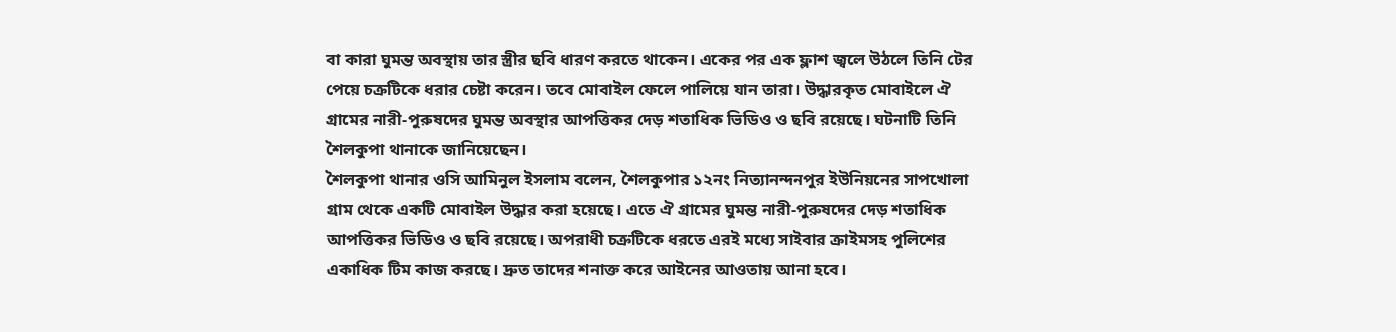বা কারা ঘুমন্ত অবস্থায় তার স্ত্রীর ছবি ধারণ করতে থাকেন। একের পর এক ফ্লাশ জ্বলে উঠলে তিনি টের পেয়ে চক্রটিকে ধরার চেষ্টা করেন। তবে মোবাইল ফেলে পালিয়ে যান তারা। উদ্ধারকৃত মোবাইলে ঐ গ্রামের নারী-পুরুষদের ঘুমন্ত অবস্থার আপত্তিকর দেড় শতাধিক ভিডিও ও ছবি রয়েছে। ঘটনাটি তিনি শৈলকুপা থানাকে জানিয়েছেন।
শৈলকুপা থানার ওসি আমিনুল ইসলাম বলেন, শৈলকুপার ১২নং নিত্যানন্দনপুর ইউনিয়নের সাপখোলা গ্রাম থেকে একটি মোবাইল উদ্ধার করা হয়েছে। এতে ঐ গ্রামের ঘুমন্ত নারী-পুরুষদের দেড় শতাধিক আপত্তিকর ভিডিও ও ছবি রয়েছে। অপরাধী চক্রটিকে ধরতে এরই মধ্যে সাইবার ক্রাইমসহ পুলিশের একাধিক টিম কাজ করছে। দ্রুত তাদের শনাক্ত করে আইনের আওতায় আনা হবে।